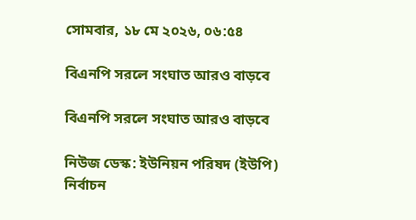সোমবার, ১৮ মে ২০২৬, ০৬:৫৪

বিএনপি সরলে সংঘাত আরও বাড়বে

বিএনপি সরলে সংঘাত আরও বাড়বে

নিউজ ডেস্ক: ইউনিয়ন পরিষদ (ইউপি) নির্বাচন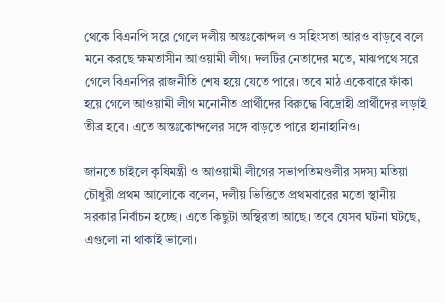থেকে বিএনপি সরে গেলে দলীয় অন্তঃকোন্দল ও সহিংসতা আরও বাড়বে বলে মনে করছে ক্ষমতাসীন আওয়ামী লীগ। দলটির নেতাদের মতে, মাঝপথে সরে গেলে বিএনপির রাজনীতি শেষ হয়ে যেতে পারে। তবে মাঠ একেবারে ফাঁকা হয়ে গেলে আওয়ামী লীগ মনোনীত প্রার্থীদের বিরুদ্ধে বিদ্রোহী প্রার্থীদের লড়াই তীব্র হবে। এতে অন্তঃকোন্দলের সঙ্গে বাড়তে পারে হানাহানিও।

জানতে চাইলে কৃষিমন্ত্রী ও আওয়ামী লীগের সভাপতিমণ্ডলীর সদস্য মতিয়া চৌধুরী প্রথম আলোকে বলেন, দলীয় ভিত্তিতে প্রথমবারের মতো স্থানীয় সরকার নির্বাচন হচ্ছে। এতে কিছুটা অস্থিরতা আছে। তবে যেসব ঘটনা ঘটছে, এগুলো না থাকাই ভালো।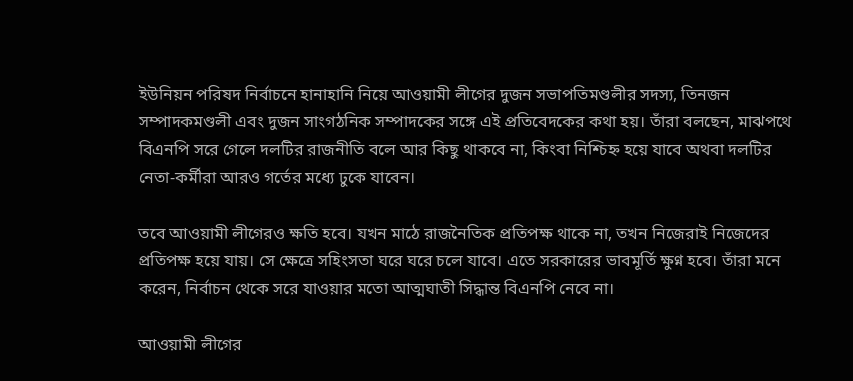ইউনিয়ন পরিষদ নির্বাচনে হানাহানি নিয়ে আওয়ামী লীগের দুজন সভাপতিমণ্ডলীর সদস্য, তিনজন সম্পাদকমণ্ডলী এবং দুজন সাংগঠনিক সম্পাদকের সঙ্গে এই প্রতিবেদকের কথা হয়। তাঁরা বলছেন, মাঝপথে বিএনপি সরে গেলে দলটির রাজনীতি বলে আর কিছু থাকবে না, কিংবা নিশ্চিহ্ন হয়ে যাবে অথবা দলটির নেতা-কর্মীরা আরও গর্তের মধ্যে ঢুকে যাবেন।

তবে আওয়ামী লীগেরও ক্ষতি হবে। যখন মাঠে রাজনৈতিক প্রতিপক্ষ থাকে না, তখন নিজেরাই নিজেদের প্রতিপক্ষ হয়ে যায়। সে ক্ষেত্রে সহিংসতা ঘরে ঘরে চলে যাবে। এতে সরকারের ভাবমূর্তি ক্ষুণ্ন হবে। তাঁরা মনে করেন, নির্বাচন থেকে সরে যাওয়ার মতো আত্মঘাতী সিদ্ধান্ত বিএনপি নেবে না।

আওয়ামী লীগের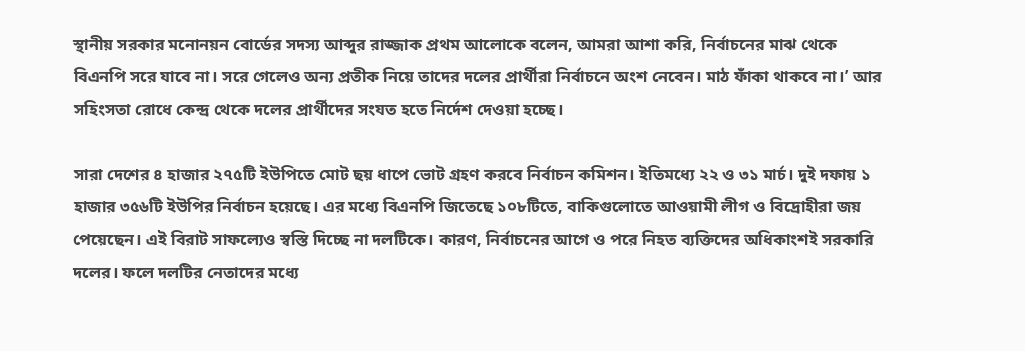স্থানীয় সরকার মনোনয়ন বোর্ডের সদস্য আব্দুর রাজ্জাক প্রথম আলোকে বলেন, আমরা আশা করি, নির্বাচনের মাঝ থেকে বিএনপি সরে যাবে না। সরে গেলেও অন্য প্রতীক নিয়ে তাদের দলের প্রার্থীরা নির্বাচনে অংশ নেবেন। মাঠ ফাঁকা থাকবে না।’ আর সহিংসতা রোধে কেন্দ্র থেকে দলের প্রার্থীদের সংযত হতে নির্দেশ দেওয়া হচ্ছে।

সারা দেশের ৪ হাজার ২৭৫টি ইউপিতে মোট ছয় ধাপে ভোট গ্রহণ করবে নির্বাচন কমিশন। ইতিমধ্যে ২২ ও ৩১ মার্চ। দুই দফায় ১ হাজার ৩৫৬টি ইউপির নির্বাচন হয়েছে। এর মধ্যে বিএনপি জিতেছে ১০৮টিতে, বাকিগুলোতে আওয়ামী লীগ ও বিদ্রোহীরা জয় পেয়েছেন। এই বিরাট সাফল্যেও স্বস্তি দিচ্ছে না দলটিকে। কারণ, নির্বাচনের আগে ও পরে নিহত ব্যক্তিদের অধিকাংশই সরকারি দলের। ফলে দলটির নেতাদের মধ্যে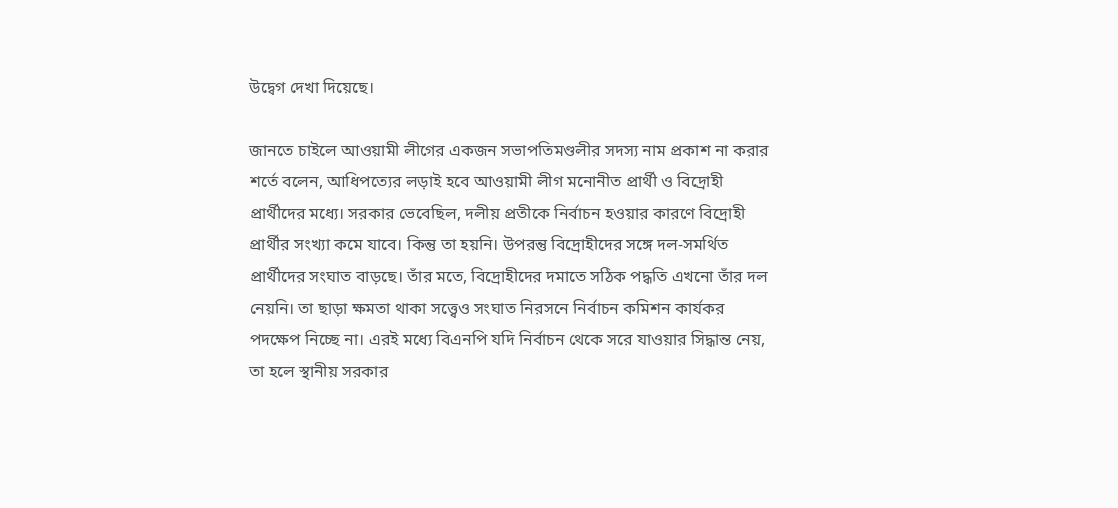উদ্বেগ দেখা দিয়েছে।

জানতে চাইলে আওয়ামী লীগের একজন সভাপতিমণ্ডলীর সদস্য নাম প্রকাশ না করার শর্তে বলেন, আধিপত্যের লড়াই হবে আওয়ামী লীগ মনোনীত প্রার্থী ও বিদ্রোহী প্রার্থীদের মধ্যে। সরকার ভেবেছিল, দলীয় প্রতীকে নির্বাচন হওয়ার কারণে বিদ্রোহী প্রার্থীর সংখ্যা কমে যাবে। কিন্তু তা হয়নি। উপরন্তু বিদ্রোহীদের সঙ্গে দল-সমর্থিত প্রার্থীদের সংঘাত বাড়ছে। তাঁর মতে, বিদ্রোহীদের দমাতে সঠিক পদ্ধতি এখনো তাঁর দল নেয়নি। তা ছাড়া ক্ষমতা থাকা সত্ত্বেও সংঘাত নিরসনে নির্বাচন কমিশন কার্যকর পদক্ষেপ নিচ্ছে না। এরই মধ্যে বিএনপি যদি নির্বাচন থেকে সরে যাওয়ার সিদ্ধান্ত নেয়, তা হলে স্থানীয় সরকার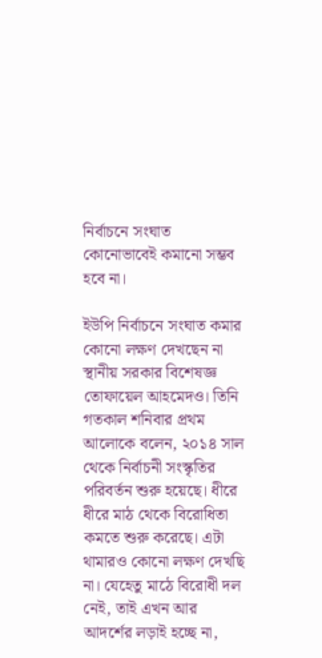নির্বাচনে সংঘাত কোনোভাবেই কমানো সম্ভব হবে না।

ইউপি নির্বাচনে সংঘাত কমার কোনো লক্ষণ দেখছেন না স্থানীয় সরকার বিশেষজ্ঞ তোফায়েল আহমেদও। তিনি গতকাল শনিবার প্রথম আলোকে বলেন, ২০১৪ সাল থেকে নির্বাচনী সংস্কৃতির পরিবর্তন শুরু হয়েছে। ধীরে ধীরে মাঠ থেকে বিরোধিতা কমতে শুরু করেছে। এটা থামারও কোনো লক্ষণ দেখছি না। যেহেতু মাঠে বিরোধী দল নেই, তাই এখন আর আদর্শের লড়াই হচ্ছে না,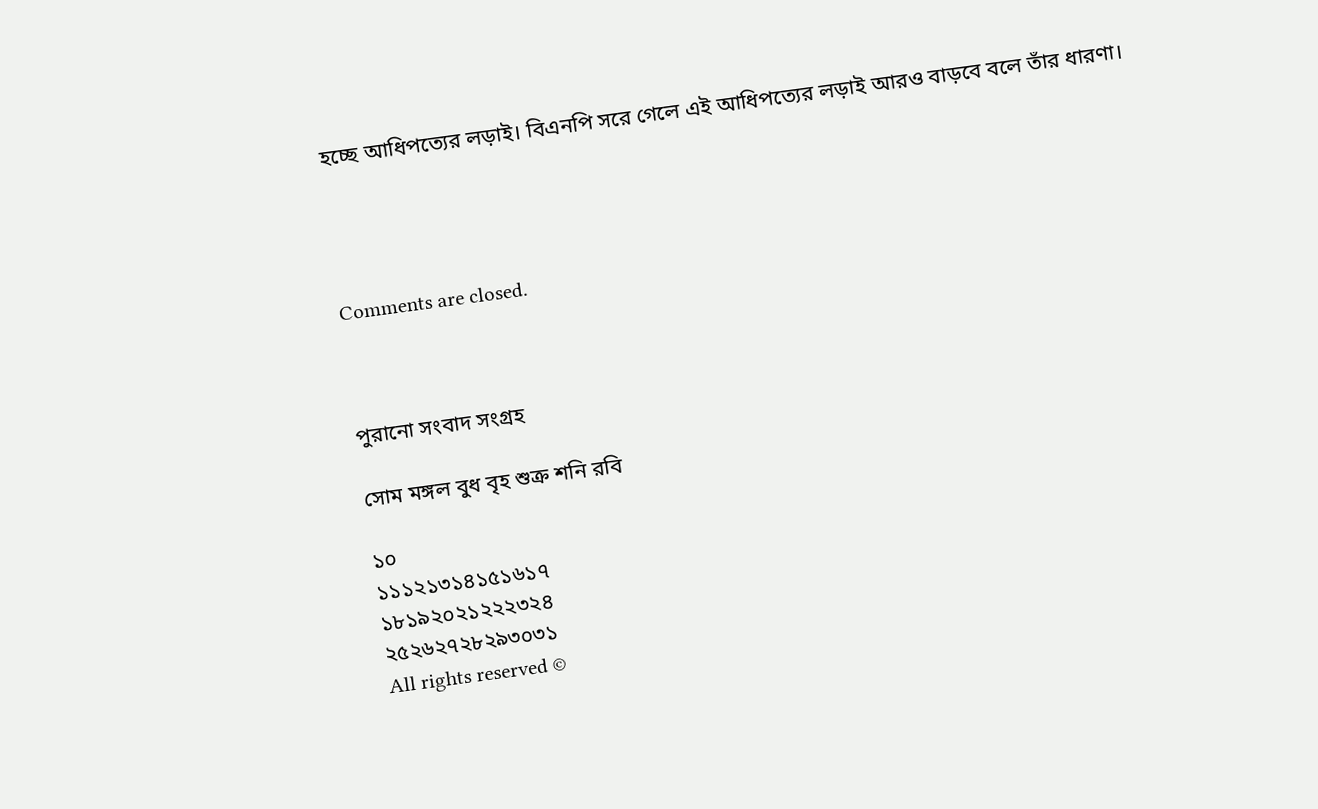হচ্ছে আধিপত্যের লড়াই। বিএনপি সরে গেলে এই আধিপত্যের লড়াই আরও বাড়বে বলে তাঁর ধারণা।




Comments are closed.



পুরানো সংবাদ সংগ্রহ

সোম মঙ্গল বুধ বৃহ শুক্র শনি রবি

১০
১১১২১৩১৪১৫১৬১৭
১৮১৯২০২১২২২৩২৪
২৫২৬২৭২৮২৯৩০৩১
All rights reserved ©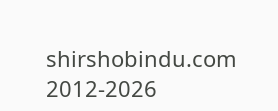shirshobindu.com 2012-2026